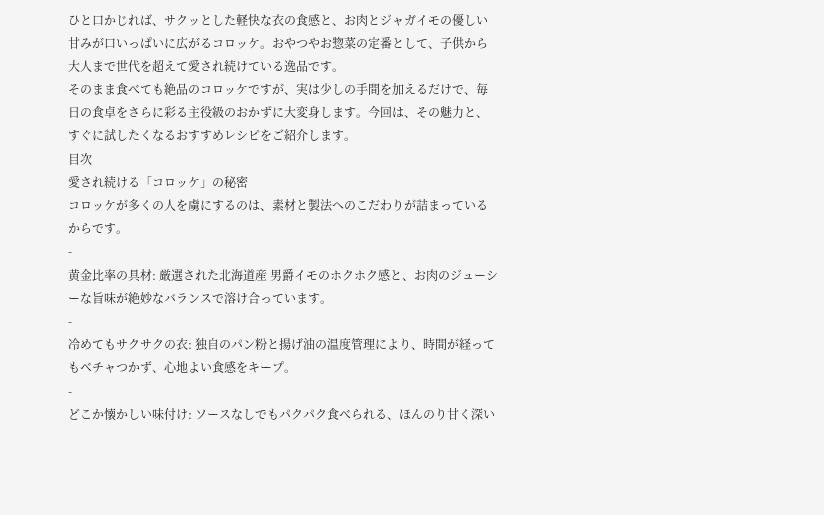ひと口かじれば、サクッとした軽快な衣の食感と、お肉とジャガイモの優しい甘みが口いっぱいに広がるコロッケ。おやつやお惣菜の定番として、子供から大人まで世代を超えて愛され続けている逸品です。
そのまま食べても絶品のコロッケですが、実は少しの手間を加えるだけで、毎日の食卓をさらに彩る主役級のおかずに大変身します。今回は、その魅力と、すぐに試したくなるおすすめレシピをご紹介します。
目次
愛され続ける「コロッケ」の秘密
コロッケが多くの人を虜にするのは、素材と製法へのこだわりが詰まっているからです。
-
黄金比率の具材: 厳選された北海道産 男爵イモのホクホク感と、お肉のジューシーな旨味が絶妙なバランスで溶け合っています。
-
冷めてもサクサクの衣: 独自のパン粉と揚げ油の温度管理により、時間が経ってもベチャつかず、心地よい食感をキープ。
-
どこか懐かしい味付け: ソースなしでもパクパク食べられる、ほんのり甘く深い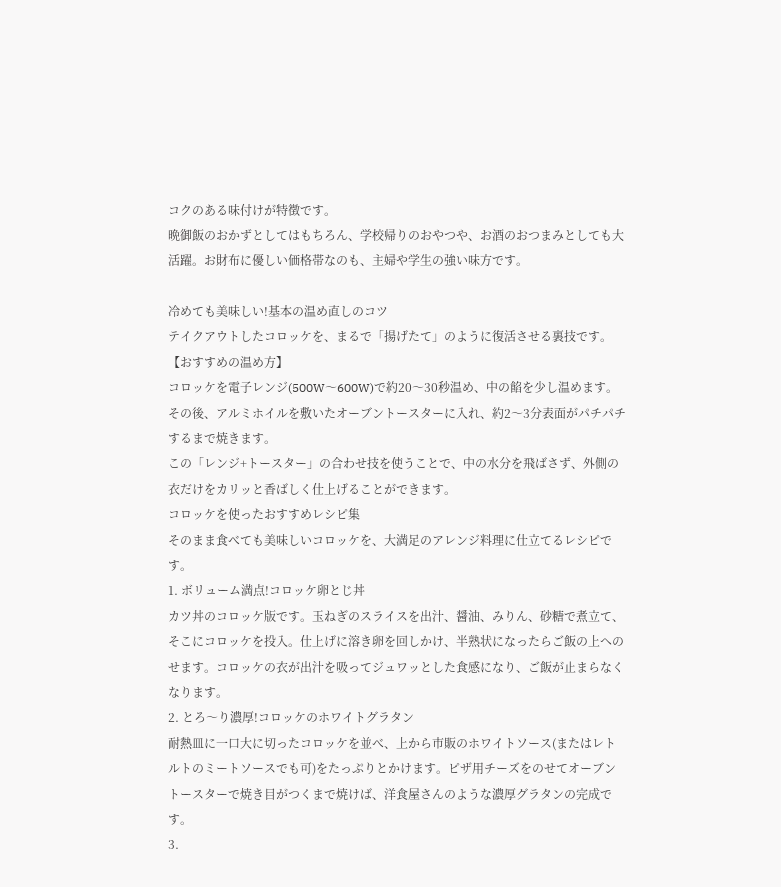コクのある味付けが特徴です。
晩御飯のおかずとしてはもちろん、学校帰りのおやつや、お酒のおつまみとしても大活躍。お財布に優しい価格帯なのも、主婦や学生の強い味方です。

冷めても美味しい!基本の温め直しのコツ
テイクアウトしたコロッケを、まるで「揚げたて」のように復活させる裏技です。
【おすすめの温め方】
コロッケを電子レンジ(500W〜600W)で約20〜30秒温め、中の餡を少し温めます。
その後、アルミホイルを敷いたオーブントースターに入れ、約2〜3分表面がパチパチするまで焼きます。
この「レンジ+トースター」の合わせ技を使うことで、中の水分を飛ばさず、外側の衣だけをカリッと香ばしく仕上げることができます。
コロッケを使ったおすすめレシピ集
そのまま食べても美味しいコロッケを、大満足のアレンジ料理に仕立てるレシピです。
1. ボリューム満点!コロッケ卵とじ丼
カツ丼のコロッケ版です。玉ねぎのスライスを出汁、醤油、みりん、砂糖で煮立て、そこにコロッケを投入。仕上げに溶き卵を回しかけ、半熟状になったらご飯の上へのせます。コロッケの衣が出汁を吸ってジュワッとした食感になり、ご飯が止まらなくなります。
2. とろ〜り濃厚!コロッケのホワイトグラタン
耐熱皿に一口大に切ったコロッケを並べ、上から市販のホワイトソース(またはレトルトのミートソースでも可)をたっぷりとかけます。ピザ用チーズをのせてオーブントースターで焼き目がつくまで焼けば、洋食屋さんのような濃厚グラタンの完成です。
3.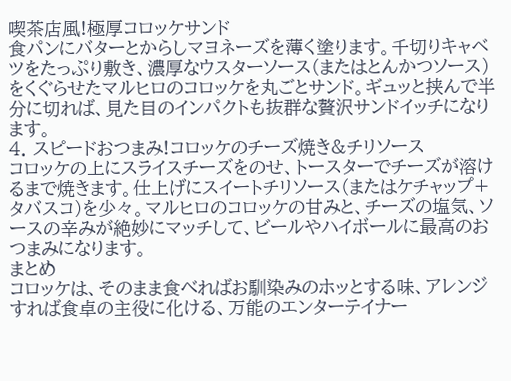喫茶店風!極厚コロッケサンド
食パンにバターとからしマヨネーズを薄く塗ります。千切りキャベツをたっぷり敷き、濃厚なウスターソース(またはとんかつソース)をくぐらせたマルヒロのコロッケを丸ごとサンド。ギュッと挟んで半分に切れば、見た目のインパクトも抜群な贅沢サンドイッチになります。
4. スピードおつまみ!コロッケのチーズ焼き&チリソース
コロッケの上にスライスチーズをのせ、トースターでチーズが溶けるまで焼きます。仕上げにスイートチリソース(またはケチャップ+タバスコ)を少々。マルヒロのコロッケの甘みと、チーズの塩気、ソースの辛みが絶妙にマッチして、ビールやハイボールに最高のおつまみになります。
まとめ
コロッケは、そのまま食べればお馴染みのホッとする味、アレンジすれば食卓の主役に化ける、万能のエンターテイナー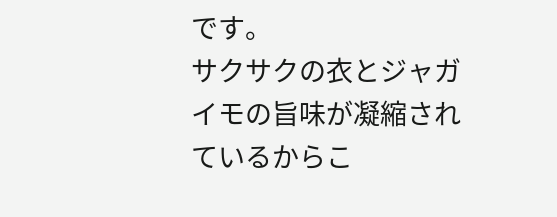です。
サクサクの衣とジャガイモの旨味が凝縮されているからこ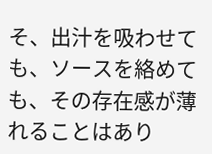そ、出汁を吸わせても、ソースを絡めても、その存在感が薄れることはあり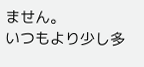ません。
いつもより少し多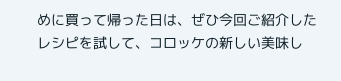めに買って帰った日は、ぜひ今回ご紹介したレシピを試して、コロッケの新しい美味し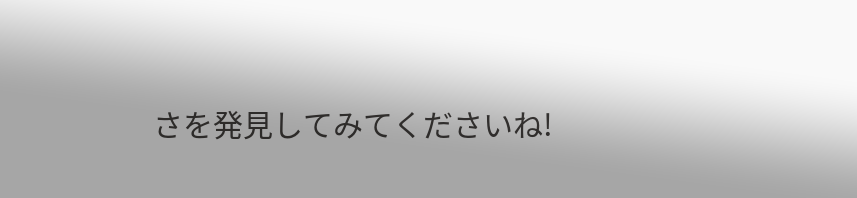さを発見してみてくださいね!